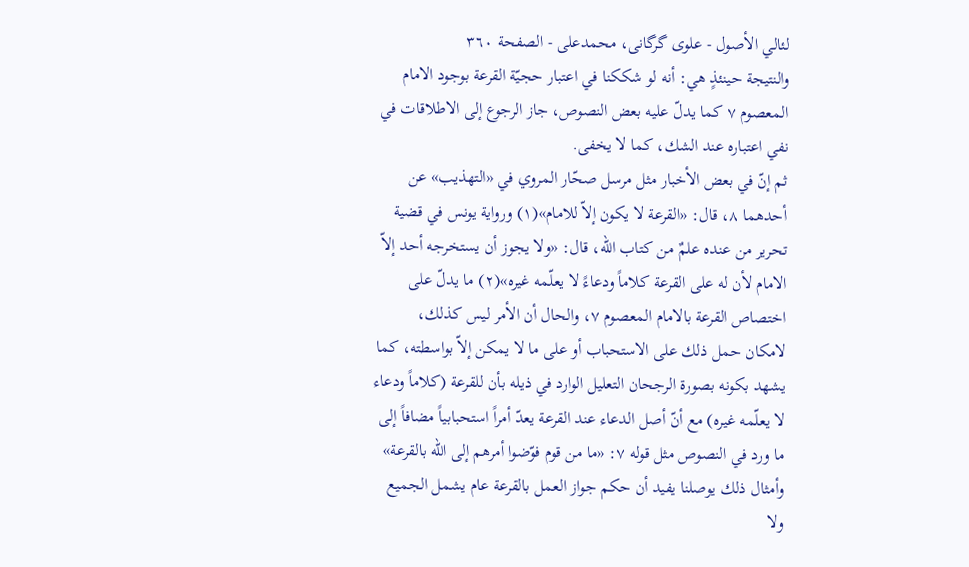لئالي الأصول - علوی گرگانی، محمدعلی - الصفحة ٣٦٠
والنتيجة حينئذٍ هي: أنه لو شككنا في اعتبار حجيّة القرعة بوجود الامام المعصوم ٧ كما يدلّ عليه بعض النصوص، جاز الرجوع إلى الاطلاقات في نفي اعتباره عند الشك، كما لا يخفى.
ثم إنّ في بعض الأخبار مثل مرسل صحّار المروي في «التهذيب» عن أحدهما ٨، قال: «القرعة لا يكون إلاّ للامام»(١) ورواية يونس في قضية تحرير من عنده علمٌ من كتاب اللّه، قال: «ولا يجوز أن يستخرجه أحد إلاّ الامام لأن له على القرعة كلاماً ودعاءً لا يعلّمه غيره»(٢) ما يدلّ على اختصاص القرعة بالامام المعصوم ٧، والحال أن الأمر ليس كذلك، لامكان حمل ذلك على الاستحباب أو على ما لا يمكن إلاّ بواسطته، كما يشهد بكونه بصورة الرجحان التعليل الوارد في ذيله بأن للقرعة (كلاماً ودعاء لا يعلّمه غيره) مع أنّ أصل الدعاء عند القرعة يعدّ أمراً استحبابياً مضافاً إلى ما ورد في النصوص مثل قوله ٧: «ما من قوم فوّضوا أمرهم إلى اللّه بالقرعة» وأمثال ذلك يوصلنا يفيد أن حكم جواز العمل بالقرعة عام يشمل الجميع ولا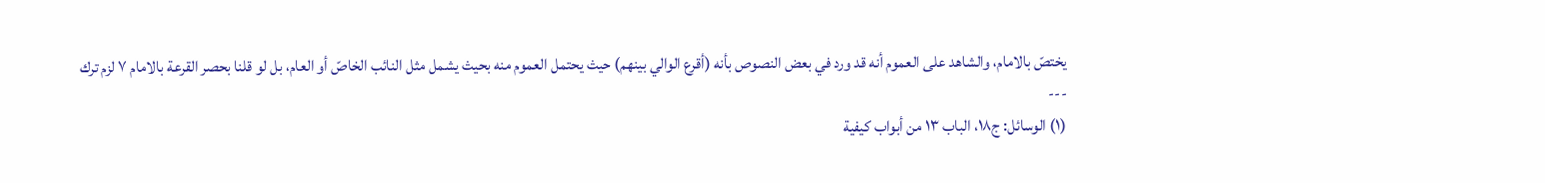يختصّ بالامام، والشاهد على العموم أنه قد ورد في بعض النصوص بأنه (أقرع الوالي بينهم) حيث يحتمل العموم منه بحيث يشمل مثل النائب الخاصّ أو العام، بل لو قلنا بحصر القرعة بالامام ٧ لزم ترك
---
(١) الوسائل: ج١٨، الباب ١٣ من أبواب كيفية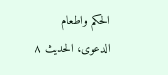الحكم واطعام الدعوى، الحديث ٨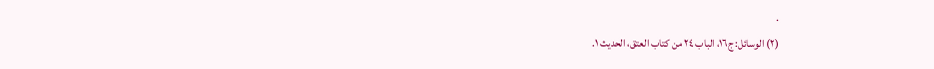.
(٢) الوسائل: ج١٦، الباب ٢٤ من كتاب العتق، الحديث ١.